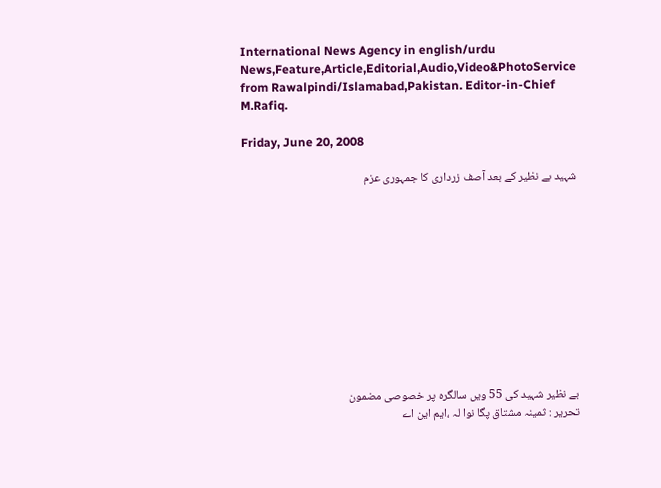International News Agency in english/urdu News,Feature,Article,Editorial,Audio,Video&PhotoService from Rawalpindi/Islamabad,Pakistan. Editor-in-Chief M.Rafiq.

Friday, June 20, 2008

شہید بے نظیر کے بعد آصف زرداری کا جمہوری عزم











بے نظیر شہید کی 55 ویں سالگرہ پر خصوصی مضمون
تحریر : ثمینہ مشتاق پگا نوا لہ ،ایم این اے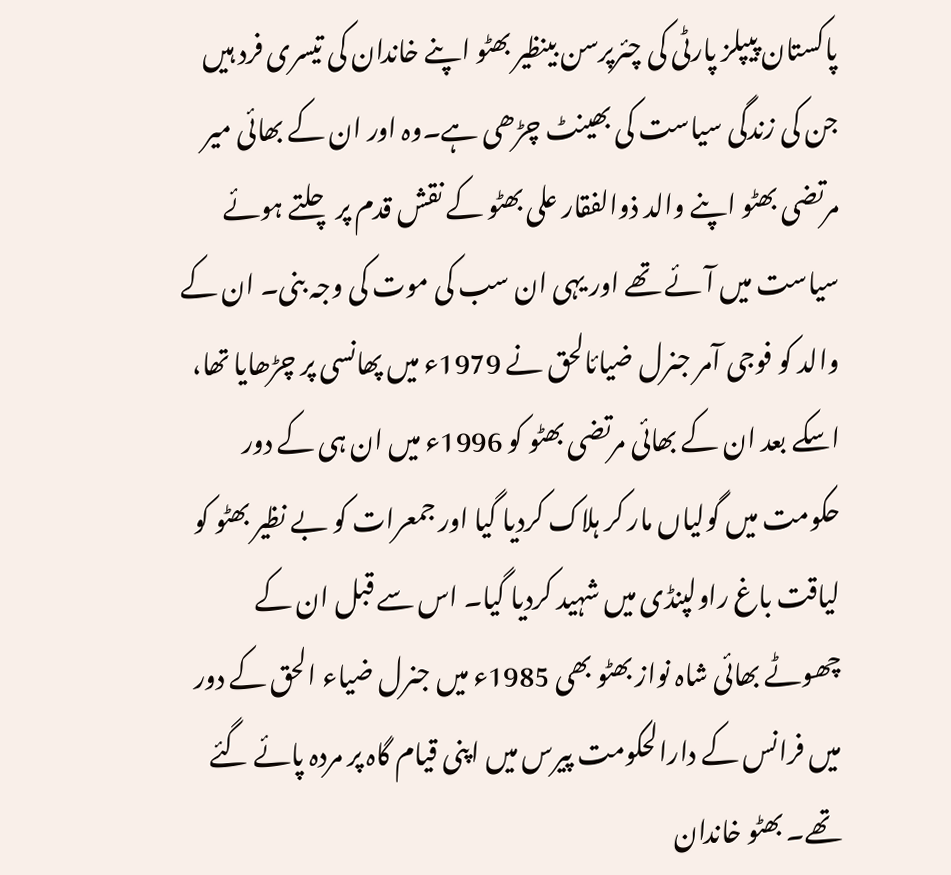پاکستان پیپلز پارٹی کی چئرپرسن بینظیر بھٹو اپنے خاندان کی تیسری فرد ہیں جن کی زندگی سیاست کی بھینٹ چڑھی ہے۔وہ اور ان کے بھائی میر مرتضی بھٹو اپنے والد ذوالفقار علی بھٹو کے نقش قدم پر چلتے ہوئے سیاست میں آئے تھے اور یہی ان سب کی موت کی وجہ بنی۔ ان کے والد کو فوجی آمر جنرل ضیائالحق نے 1979ء میں پھانسی پر چڑھایا تھا، اسکے بعد ان کے بھائی مرتضی بھٹو کو 1996ء میں ان ہی کے دور حکومت میں گولیاں مار کر ہلاک کردیا گیا اور جمعرات کو بے نظیر بھٹو کو لیاقت باغ راولپنڈی میں شہید کردیا گیا۔ اس سے قبل ان کے چھوٹے بھائی شاہ نواز بھٹو بھی 1985ء میں جنرل ضیاء الحق کے دور میں فرانس کے دارالحکومت پیرس میں اپنی قیام گاہ پر مردہ پائے گئے تھے۔ بھٹو خاندان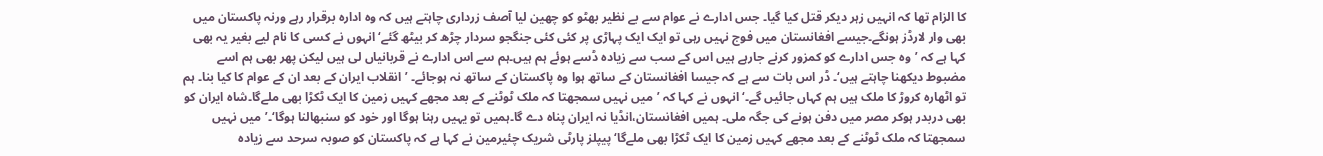کا الزام تھا کہ انہیں زہر دیکر قتل کیا گیا۔ جس ادارے نے عوام سے بے نظیر بھٹو کو چھین لیا آصف زرداری چاہتے ہیں کہ وہ ادارہ برقرار رہے ورنہ پاکستان میں بھی وار لارڈز ہونگے۔جیسے افغانستان میں فوج نہیں رہی تو ایک ایک پہاڑی پر کئی کئی جنگجو سردار چڑھ کر بیٹھ گئے‘انہوں نے کسی کا نام لیے بغیر یہ بھی کہا ہے کہ ’وہ جس ادارے کو کمزور کرنے جارہے ہیں اس کے سب سے زیادہ ڈسے ہوئے ہم ہیں۔ہم سے اس ادارے نے قربانیاں لی ہیں لیکن پھر بھی ہم اسے مضبوط دیکھنا چاہتے ہیں‘۔ ڈر اس بات سے ہے کہ جیسا افغانستان کے ساتھ ہوا وہ پاکستان کے ساتھ نہ ہوجائے۔ ’انقلاب ایران کے بعد ان کے عوام کا کیا بنا۔ ہم تو اٹھارہ کروڑ کا ملک ہیں ہم کہاں جائیں گے۔‘ انہوں نے کہا کہ ’میں نہیں سمجھتا کہ ملک ٹوٹنے کے بعد مجھے کہیں زمین کا ایک ٹکڑا بھی ملےگا۔شاہ ایران کو بھی دربدر ہوکر مصر میں دفن ہونے کی جگہ ملی۔ ہمیں افغانستان،انڈیا نہ ایران پناہ دے گا۔ہمیں تو یہیں رہنا ہوگا اور خود کو سنبھالنا ہوگا‘۔’میں نہیں سمجھتا کہ ملک ٹوٹنے کے بعد مجھے کہیں زمین کا ایک ٹکڑا بھی ملےگا‘ پیپلز پارٹی شریک چئیرمین نے کہا ہے کہ پاکستان کو صوبہ سرحد سے زیادہ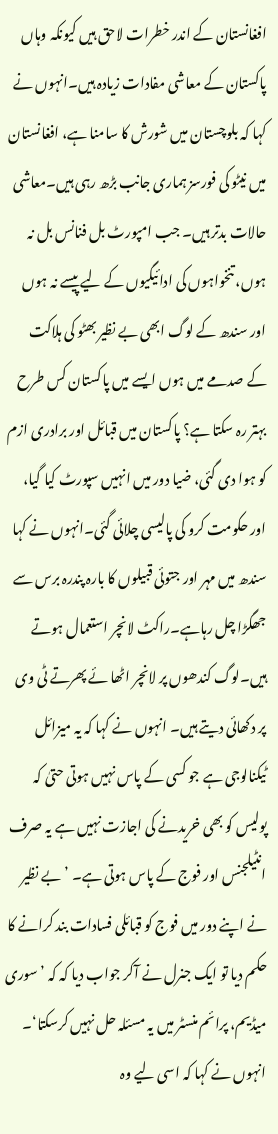افغانستان کے اندر خطرات لاحق ہیں کیونکہ وہاں پاکستان کے معاشی مفادات زیادہ ہیں۔انہوں نے کہا کہ بلوچستان میں شورش کا سامنا ہے، افغانستان میں نیٹو کی فورسز ہماری جانب بڑھ رہی ہیں۔معاشی حالات بدتر ہیں۔ جب امپورٹ بل فنانس بل نہ ہوں، تنخواہوں کی ادائیگیوں کے لیے پیسے نہ ہوں اور سندھ کے لوگ ابھی بے نظیر بھٹو کی ہلاکت کے صدمے میں ہوں ایسے میں پاکستان کس طرح بہتر رہ سکتا ہے؟ پاکستان میں قبائل اور برادری ازم کو ہوا دی گئی، ضیا دور میں انہیں سپورٹ کیا گیا، اور حکومت کرو کی پالیسی چلائی گئی۔انہوں نے کہا سندھ میں مہر اور جتوئی قبیلوں کا بارہ پندرہ برس سے جھگڑا چل رہاہے۔راکٹ لانچر استعمال ہوتے ہیں۔لوگ کندھوں پر لانچر اٹھا ئے پھرتے ٹی وی پر دکھائی دیتے ہیں۔ انہوں نے کہا کہ یہ میزائل ٹیکنالوجی ہے جو کسی کے پاس نہیں ہوتی حتیٰ کہ پولیس کو بھی خریدنے کی اجازت نہیں ہے یہ صرف انٹیلجنس اور فوج کے پاس ہوتی ہے۔ ’بے نظیر نے اپنے دور میں فوج کو قبائلی فسادات بند کرانے کا حکم دیا تو ایک جنرل نے آکر جواب دیا کہ کہ ’سوری میڈیم، پرائم منسٹر میں یہ مسئلہ حل نہیں کرسکتا‘۔ انہوں نے کہا کہ اسی لیے وہ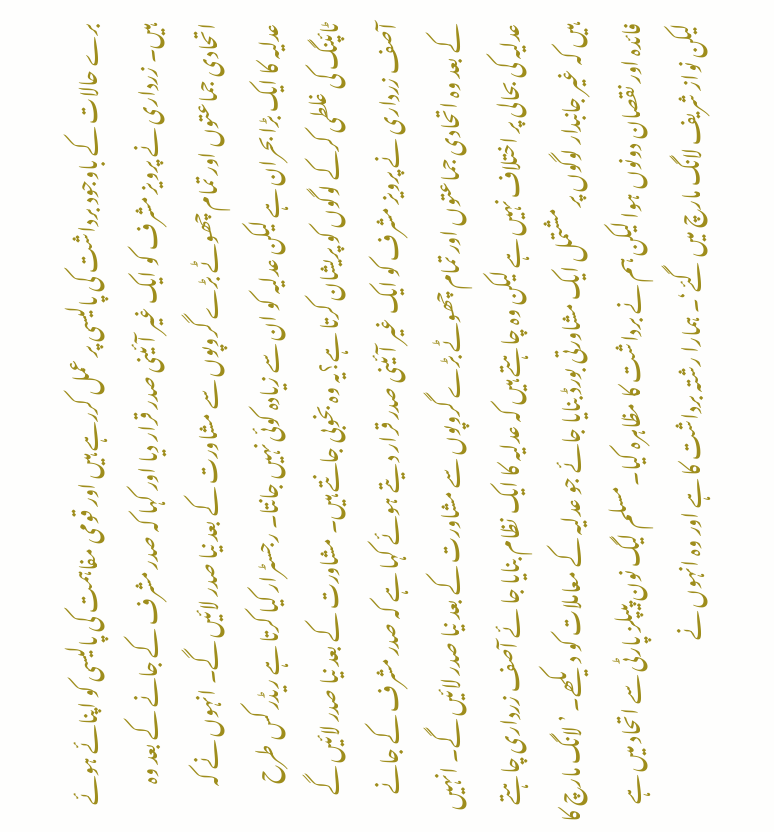برے حالات کے باوجود برداشت کی پالیسی پر عمل کررہے ہیں اور قومی مفاہمت کی پالیسی کو اپنائے ہوئے ہیں۔ زرداری نے پرویز مشرف کو ایک غیر آئینی صدر قرار دیا اور کہا کہ صدر مشرف کے جانے کے بعد وہ اتحادی جماعتوں اور تمام چھوٹے بڑے گروپوں سے مشاورت کے بعد نیا صدر لائیں گے۔ انہوں نے کہ عدلیہ کا ایک بڑا بحران ہے لیکن عدلیہ کو ان سے زیادہ کوئی نہیں جانتا۔ رجسٹرار کیا کرتا ہے ریڈر کس طرح ٹائپنگ کی غلطی کرکے لوگوں کو پریشان کرتا ہے؟یہ وہ بخوبی جانتے ہیں۔ مشاورت کے بعد نیا صدر لائیں گے آصف زرداری نے پرویز مشرف کو ایک غیر آئینی صدر قرار د یتے ہوئے کہا ہے کہ صدر مشرف کے جانے کے بعد وہ اتحادی جماعتوں اور تمام چھوٹے بڑے گروپوں سے مشاورت کے بعد نیا صدر لائیں گے۔ انہیں عدلیہ کی بحالی پر اختلاف نہیں ہے لیکن وہ چاہتے ہیں کہ عدلیہ کا ایک نظام بنایا جا ئے آصف زرداری چاہتے ہیں کہ غیر جانبدار لوگوں پر مشتمل ایک مشاورتی بورڈ بنایا جائے جو عدلیہ کے معاملات کو دیکھے۔ ’لانگ مارچ کا فائدہ اور نقصان دونوں ہوا لیکن ہم نے برداشت کا مظاہرہ کیا۔مسلم لیگ نون پیپلز پارٹی سے اتحاد میں ہے لیکن نواز شریف لانگ مارچ میں گئے‘۔ ہمارا رشتہ برداشت کا ہے اور وہ انہوں نے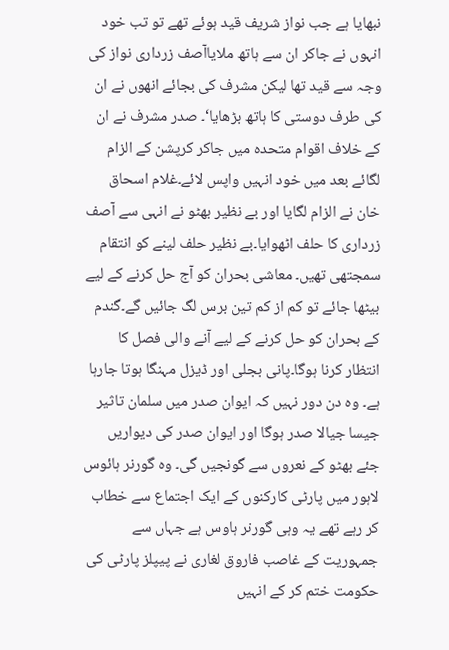نبھایا ہے جب نواز شریف قید ہوئے تھے تو تب خود انہوں نے جاکر ان سے ہاتھ ملایاآصف زرداری نواز کی وجہ سے قید تھا لیکن مشرف کی بجائے انھوں نے ان کی طرف دوستی کا ہاتھ بڑھایا‘۔ صدر مشرف نے ان کے خلاف اقوام متحدہ میں جاکر کرپشن کے الزام لگائے بعد میں خود انہیں واپس لائے۔غلام اسحاق خان نے الزام لگایا اور بے نظیر بھٹو نے انہی سے آصف زرداری کا حلف اٹھوایا۔بے نظیر حلف لینے کو انتقام سمجتھی تھیں۔ معاشی بحران کو آج حل کرنے کے لیے بیٹھا جائے تو کم از کم تین برس لگ جائیں گے۔گندم کے بحران کو حل کرنے کے لیے آنے والی فصل کا انتظار کرنا ہوگا۔پانی بجلی اور ڈیزل مہنگا ہوتا جارہا ہے۔ وہ دن دور نہیں کہ ایوان صدر میں سلمان تاثیر جیسا جیالا صدر ہوگا اور ایوان صدر کی دیواریں جئے بھٹو کے نعروں سے گونجیں گی۔ وہ گورنر ہائوس لاہور میں پارٹی کارکنوں کے ایک اجتماع سے خطاب کر رہے تھے یہ وہی گورنر ہاوس ہے جہاں سے جمہوریت کے غاصب فاروق لغاری نے پیپلز پارٹی کی حکومت ختم کر کے انہیں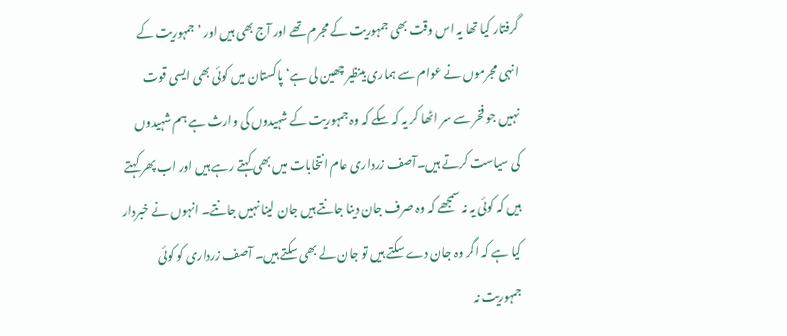گرفتار کیا تھا یہ اس وقت بھی جمہوریت کے مجرم تھے اور آج بھی ہیں اور ’جمہوریت کے انہی مجرموں نے عوام سے ہماری بینظیر چھین لی ہے‘ پاکستان میں کوئی بھی ایسی قوت نہیں جو فخر سے سر اٹھا کر یہ کہ سکے کہ وہ جمہوریت کے شہیدوں کی وارث ہے ہم شہیدوں کی سیاست کرتے ہیں۔آصف زرداری عام انتخابات میں بھی کہتے رہے ہیں اور اب پھر کہتے ہیں کہ کوئی یہ نہ سمجھے کہ وہ صرف جان دینا جانتے ہیں جان لینا نہیں جانتے۔ انہوں نے خبردار کیا ہے کہ اگر وہ جان دے سکتے ہیں تو جان لے بھی سکتے ہیں۔ آصف زرداری کو کوئی جمہوریت نہ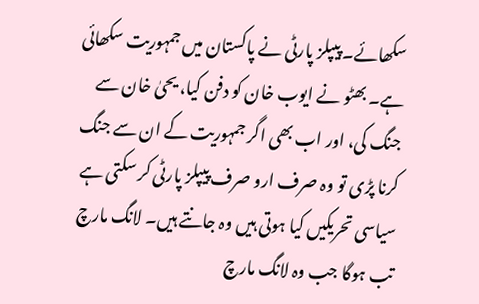سکھائے۔ پیپلز پارٹی نے پاکستان میں جمہوریت سکھائی ہے۔ بھٹو نے ایوب خان کو دفن کیا، یحیٰ خان سے جنگ کی، اور اب بھی اگر جمہوریت کے ان سے جنگ کرنا پڑی تو وہ صرف ارو صرف پیپلز پارٹی کر سکتی ہے سیاسی تحریکیں کیا ہوتی ہیں وہ جانتے ہیں۔ لانگ مارچ تب ہوگا جب وہ لانگ مارچ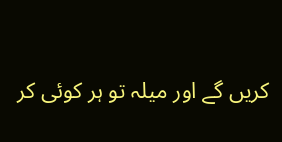کریں گے اور میلہ تو ہر کوئی کر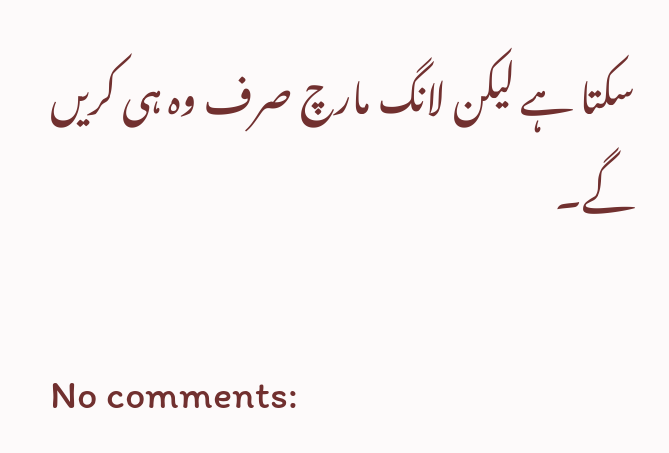سکتا ہے لیکن لانگ مارچ صرف وہ ہی کریں گے۔

No comments: